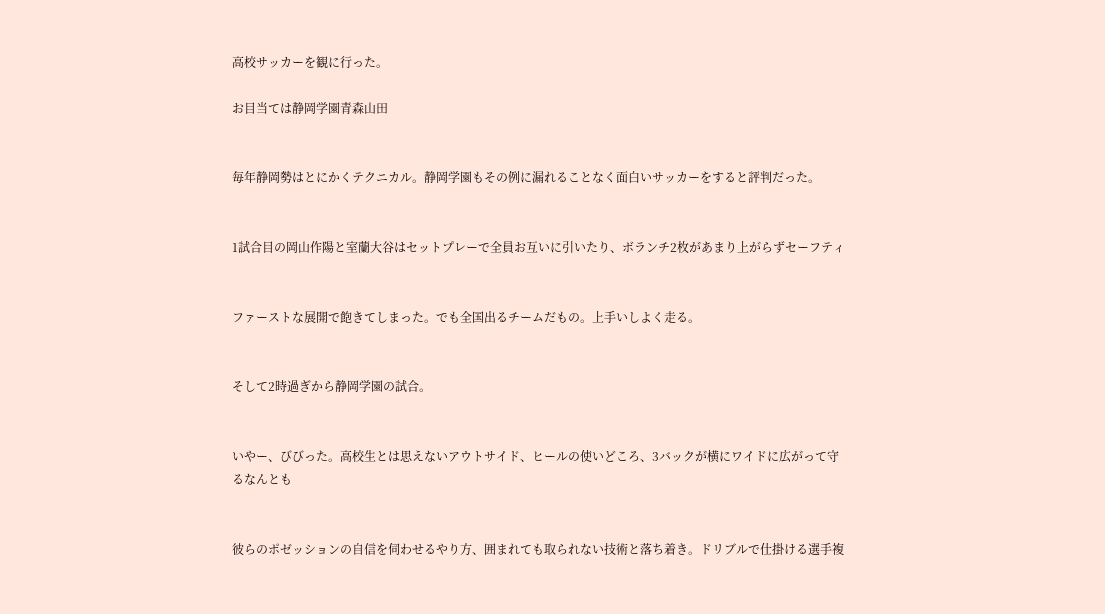高校サッカーを観に行った。

お目当ては静岡学園青森山田


毎年静岡勢はとにかくテクニカル。静岡学園もその例に漏れることなく面白いサッカーをすると評判だった。


1試合目の岡山作陽と室蘭大谷はセットプレーで全員お互いに引いたり、ボランチ2枚があまり上がらずセーフティ


ファーストな展開で飽きてしまった。でも全国出るチームだもの。上手いしよく走る。


そして2時過ぎから静岡学園の試合。


いやー、びびった。高校生とは思えないアウトサイド、ヒールの使いどころ、3バックが横にワイドに広がって守るなんとも


彼らのポゼッションの自信を伺わせるやり方、囲まれても取られない技術と落ち着き。ドリブルで仕掛ける選手複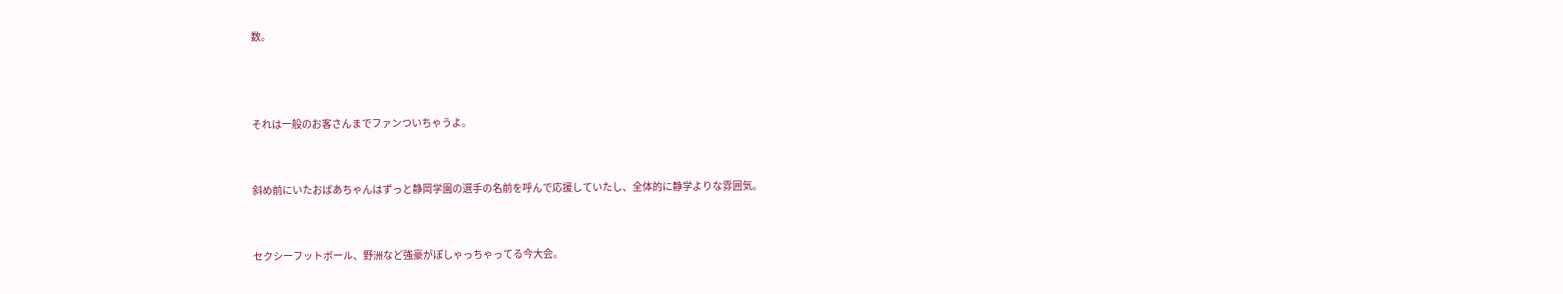数。



それは一般のお客さんまでファンついちゃうよ。


斜め前にいたおばあちゃんはずっと静岡学園の選手の名前を呼んで応援していたし、全体的に静学よりな雰囲気。


セクシーフットボール、野洲など強豪がぽしゃっちゃってる今大会。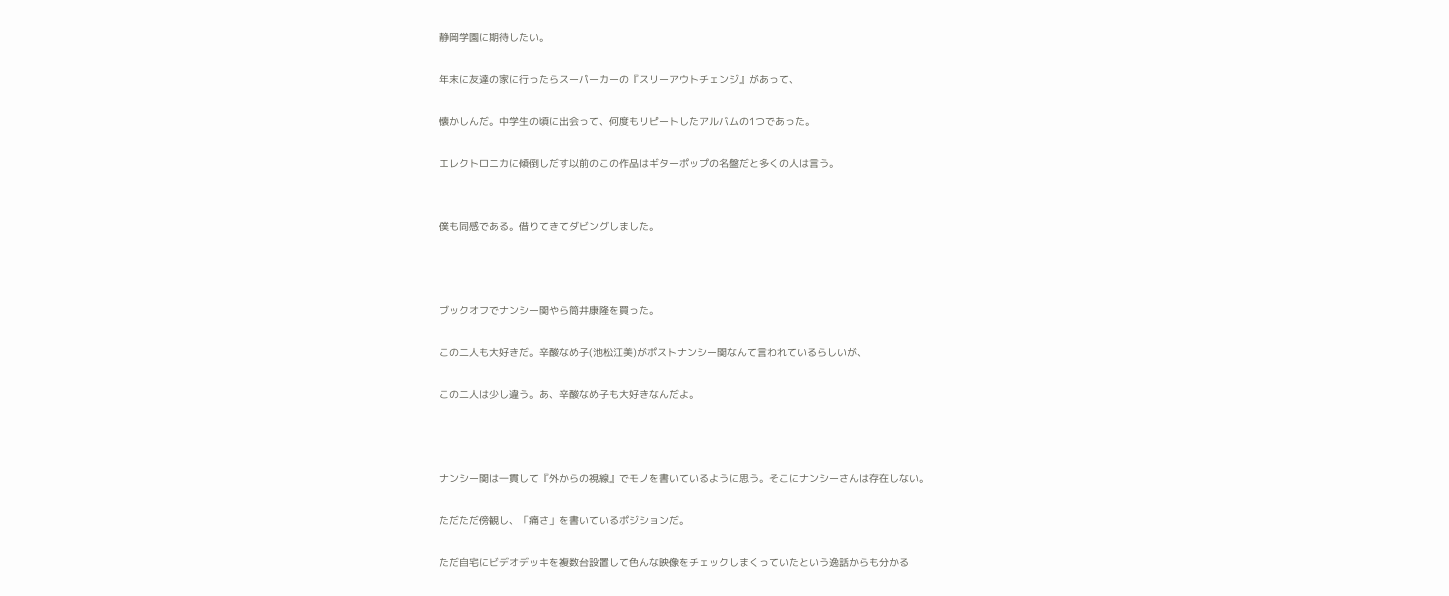静岡学園に期待したい。

年末に友達の家に行ったらスーパーカーの『スリーアウトチェンジ』があって、

懐かしんだ。中学生の頃に出会って、何度もリピートしたアルバムの1つであった。

エレクトロニカに傾倒しだす以前のこの作品はギターポップの名盤だと多くの人は言う。


僕も同感である。借りてきてダビングしました。



ブックオフでナンシー関やら筒井康隆を買った。

この二人も大好きだ。辛酸なめ子(池松江美)がポストナンシー関なんて言われているらしいが、

この二人は少し違う。あ、辛酸なめ子も大好きなんだよ。



ナンシー関は一貫して『外からの視線』でモノを書いているように思う。そこにナンシーさんは存在しない。

ただただ傍観し、「痛さ」を書いているポジションだ。

ただ自宅にビデオデッキを複数台設置して色んな映像をチェックしまくっていたという逸話からも分かる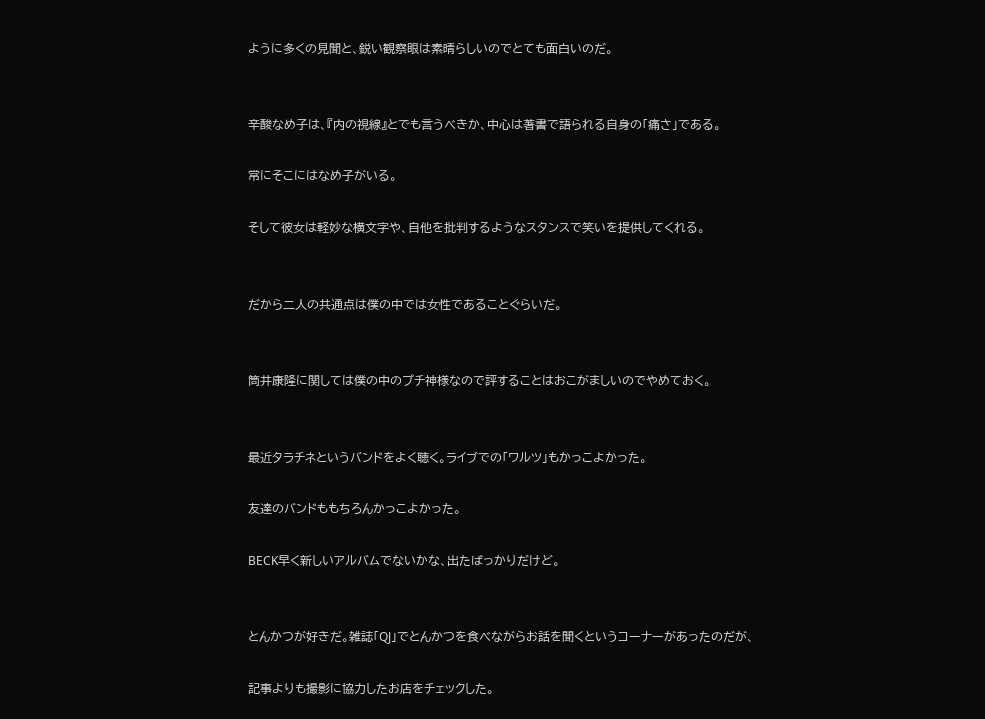ように多くの見聞と、鋭い観察眼は素晴らしいのでとても面白いのだ。


辛酸なめ子は、『内の視線』とでも言うべきか、中心は著書で語られる自身の「痛さ」である。

常にそこにはなめ子がいる。

そして彼女は軽妙な横文字や、自他を批判するようなスタンスで笑いを提供してくれる。


だから二人の共通点は僕の中では女性であることぐらいだ。


筒井康隆に関しては僕の中のプチ神様なので評することはおこがましいのでやめておく。


最近タラチネというバンドをよく聴く。ライブでの「ワルツ」もかっこよかった。

友達のバンドももちろんかっこよかった。

BECK早く新しいアルバムでないかな、出たばっかりだけど。


とんかつが好きだ。雑誌「QJ」でとんかつを食べながらお話を聞くというコーナーがあったのだが、

記事よりも撮影に協力したお店をチェックした。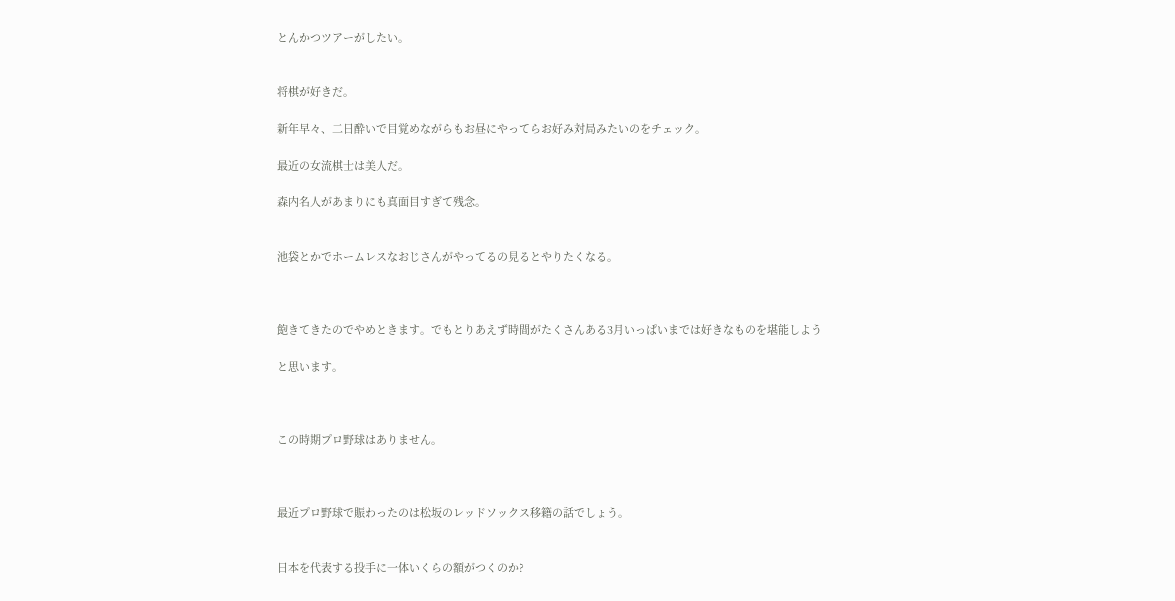とんかつツアーがしたい。


将棋が好きだ。

新年早々、二日酔いで目覚めながらもお昼にやってらお好み対局みたいのをチェック。

最近の女流棋士は美人だ。

森内名人があまりにも真面目すぎて残念。


池袋とかでホームレスなおじさんがやってるの見るとやりたくなる。



飽きてきたのでやめときます。でもとりあえず時間がたくさんある3月いっぱいまでは好きなものを堪能しよう

と思います。



この時期プロ野球はありません。



最近プロ野球で賑わったのは松坂のレッドソックス移籍の話でしょう。


日本を代表する投手に一体いくらの額がつくのか?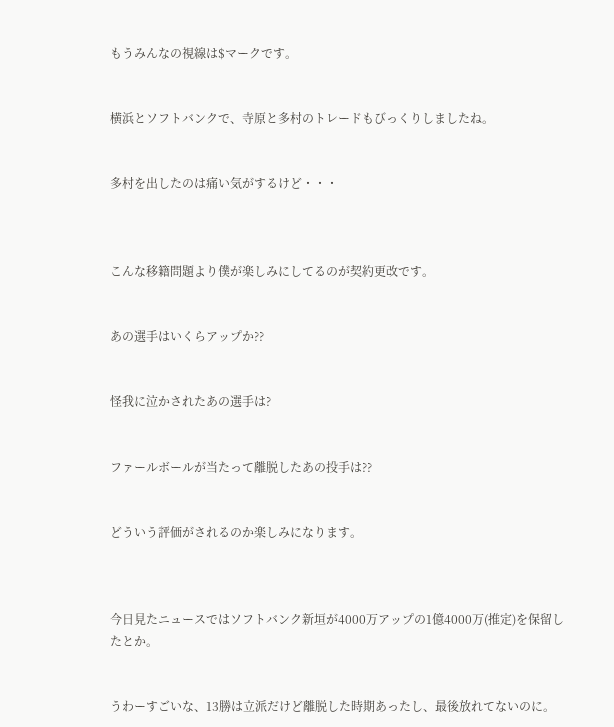もうみんなの視線は$マークです。


横浜とソフトバンクで、寺原と多村のトレードもびっくりしましたね。


多村を出したのは痛い気がするけど・・・



こんな移籍問題より僕が楽しみにしてるのが契約更改です。


あの選手はいくらアップか??


怪我に泣かされたあの選手は?


ファールボールが当たって離脱したあの投手は??


どういう評価がされるのか楽しみになります。



今日見たニュースではソフトバンク新垣が4000万アップの1億4000万(推定)を保留したとか。


うわーすごいな、13勝は立派だけど離脱した時期あったし、最後放れてないのに。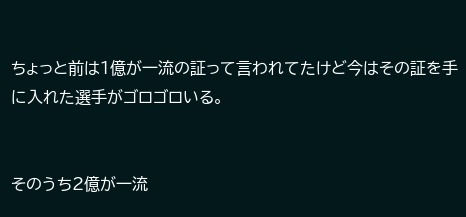ちょっと前は1億が一流の証って言われてたけど今はその証を手に入れた選手がゴロゴロいる。


そのうち2億が一流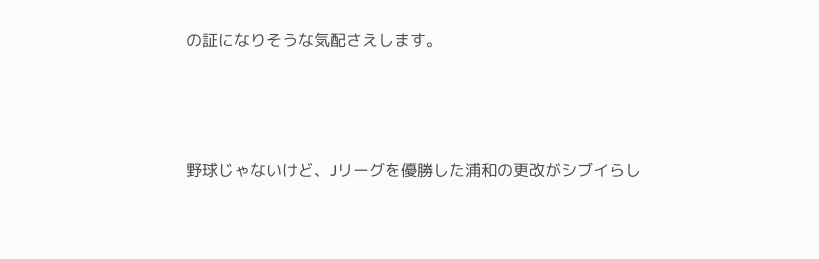の証になりそうな気配さえします。




野球じゃないけど、Jリーグを優勝した浦和の更改がシブイらし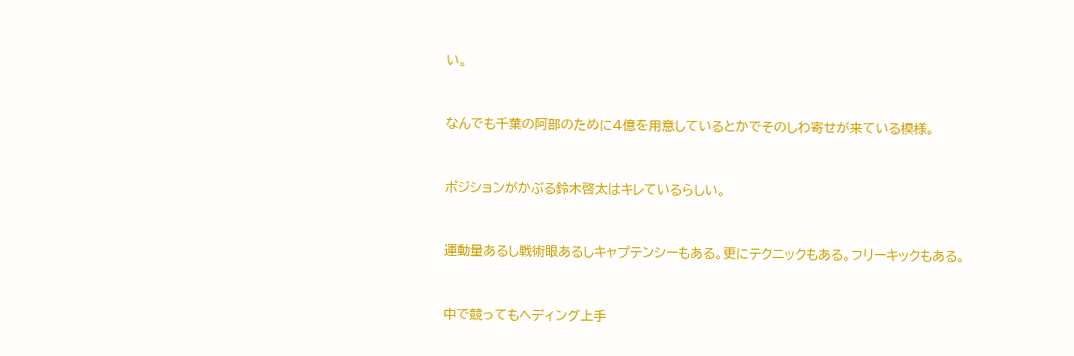い。


なんでも千葉の阿部のために4億を用意しているとかでそのしわ寄せが来ている模様。


ポジションがかぶる鈴木啓太はキレているらしい。


運動量あるし戦術眼あるしキャプテンシーもある。更にテクニックもある。フリーキックもある。


中で競ってもヘディング上手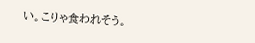い。こりゃ食われそう。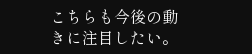こちらも今後の動きに注目したい。